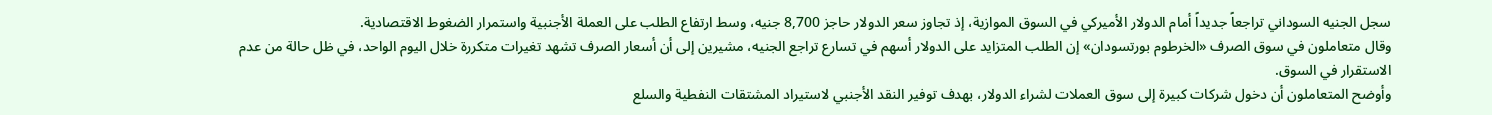سجل الجنيه السوداني تراجعاً جديداً أمام الدولار الأميركي في السوق الموازية، إذ تجاوز سعر الدولار حاجز 8,700 جنيه، وسط ارتفاع الطلب على العملة الأجنبية واستمرار الضغوط الاقتصادية.
وقال متعاملون في سوق الصرف «الخرطوم بورتسودان» إن الطلب المتزايد على الدولار أسهم في تسارع تراجع الجنيه، مشيرين إلى أن أسعار الصرف تشهد تغيرات متكررة خلال اليوم الواحد، في ظل حالة من عدم الاستقرار في السوق.
وأوضح المتعاملون أن دخول شركات كبيرة إلى سوق العملات لشراء الدولار، بهدف توفير النقد الأجنبي لاستيراد المشتقات النفطية والسلع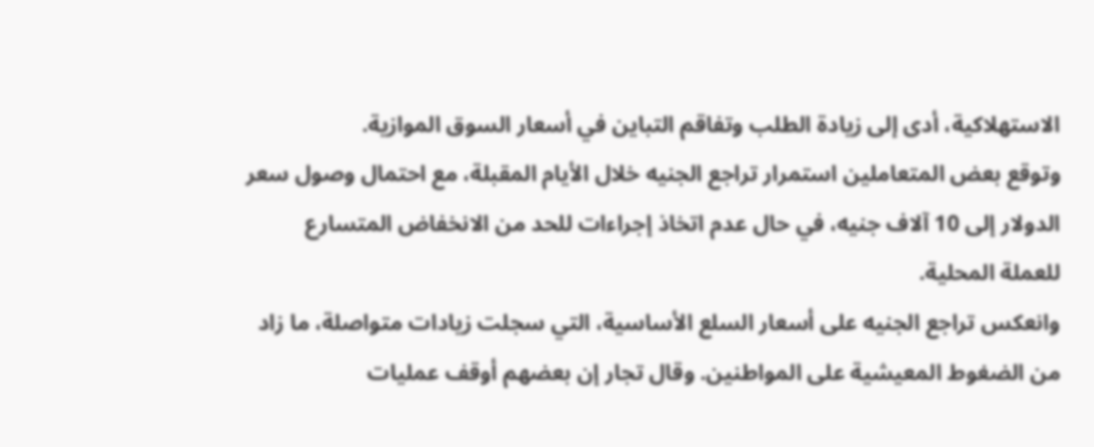الاستهلاكية، أدى إلى زيادة الطلب وتفاقم التباين في أسعار السوق الموازية.
وتوقع بعض المتعاملين استمرار تراجع الجنيه خلال الأيام المقبلة، مع احتمال وصول سعر الدولار إلى 10 آلاف جنيه، في حال عدم اتخاذ إجراءات للحد من الانخفاض المتسارع للعملة المحلية.
وانعكس تراجع الجنيه على أسعار السلع الأساسية، التي سجلت زيادات متواصلة، ما زاد من الضغوط المعيشية على المواطنين. وقال تجار إن بعضهم أوقف عمليات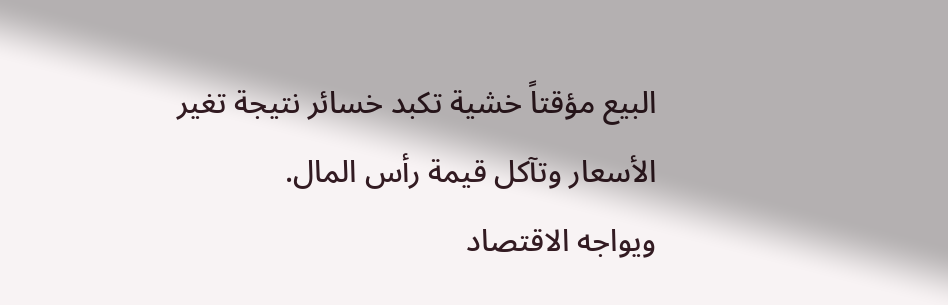البيع مؤقتاً خشية تكبد خسائر نتيجة تغير الأسعار وتآكل قيمة رأس المال.
ويواجه الاقتصاد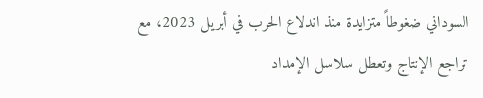السوداني ضغوطاً متزايدة منذ اندلاع الحرب في أبريل 2023، مع تراجع الإنتاج وتعطل سلاسل الإمداد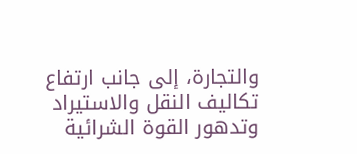والتجارة، إلى جانب ارتفاع تكاليف النقل والاستيراد وتدهور القوة الشرائية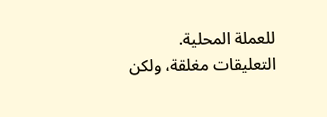للعملة المحلية.
التعليقات مغلقة، ولكن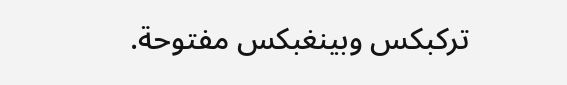تركبكس وبينغبكس مفتوحة.